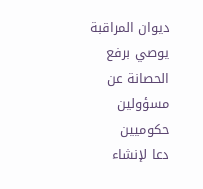ديوان المراقبة يوصي برفع الحصانة عن مسؤولين حكوميين
دعا لإنشاء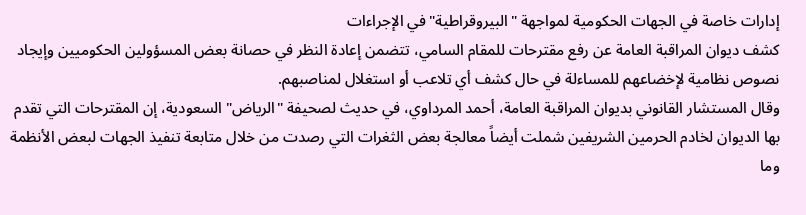إدارات خاصة في الجهات الحكومية لمواجهة "البيروقراطية" في الإجراءات
كشف ديوان المراقبة العامة عن رفع مقترحات للمقام السامي، تتضمن إعادة النظر في حصانة بعض المسؤولين الحكوميين وإيجاد نصوص نظامية لإخضاعهم للمساءلة في حال كشف أي تلاعب أو استغلال لمناصبهم.
وقال المستشار القانوني بديوان المراقبة العامة، أحمد المرداوي، في حديث لصحيفة "الرياض" السعودية، إن المقترحات التي تقدم بها الديوان لخادم الحرمين الشريفين شملت أيضاً معالجة بعض الثغرات التي رصدت من خلال متابعة تنفيذ الجهات لبعض الأنظمة وما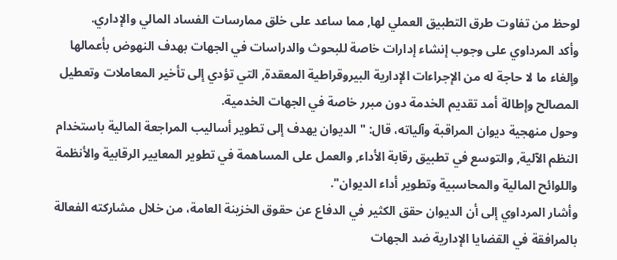لوحظ من تفاوت طرق التطبيق العملي لها, مما ساعد على خلق ممارسات الفساد المالي والإداري.
وأكد المرداوي على وجوب إنشاء إدارات خاصة للبحوث والدراسات في الجهات بهدف النهوض بأعمالها وإلغاء ما لا حاجة له من الإجراءات الإدارية البيروقراطية المعقدة, التي تؤدي إلى تأخير المعاملات وتعطيل المصالح وإطالة أمد تقديم الخدمة دون مبرر خاصة في الجهات الخدمية.
وحول منهجية ديوان المراقبة وآلياته، قال: "الديوان يهدف إلى تطوير أساليب المراجعة المالية باستخدام النظم الآلية, والتوسع في تطبيق رقابة الأداء, والعمل على المساهمة في تطوير المعايير الرقابية والأنظمة واللوائح المالية والمحاسبية وتطوير أداء الديوان".
وأشار المرداوي إلى أن الديوان حقق الكثير في الدفاع عن حقوق الخزينة العامة، من خلال مشاركته الفعالة بالمرافقة في القضايا الإدارية ضد الجهات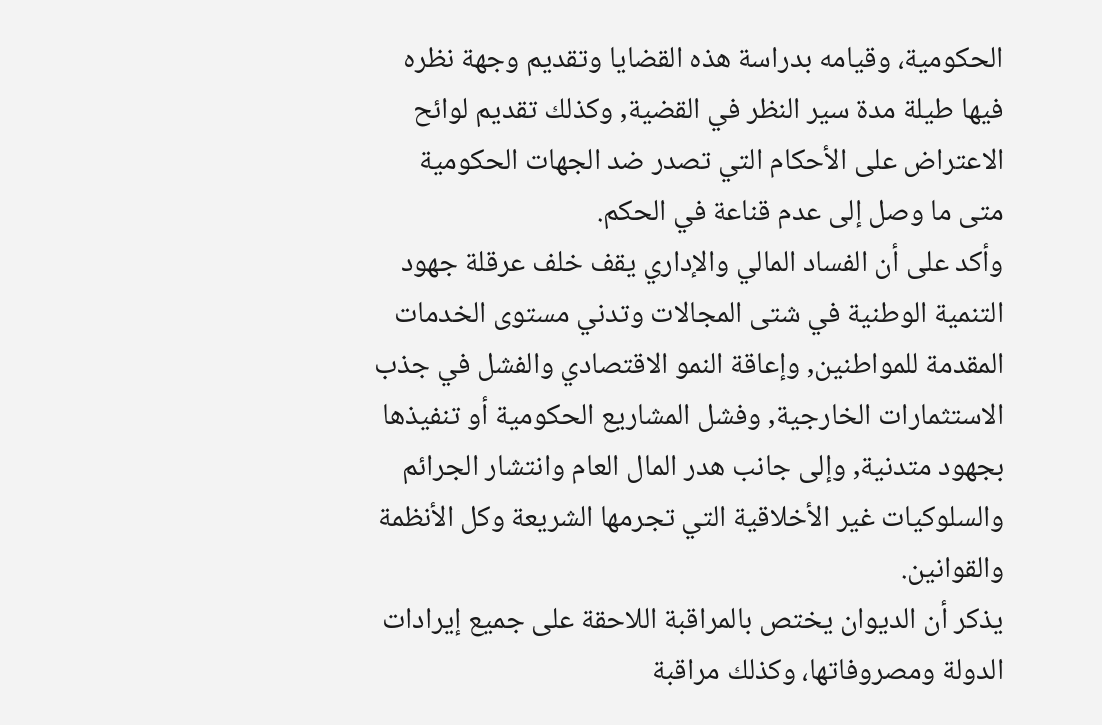الحكومية، وقيامه بدراسة هذه القضايا وتقديم وجهة نظره فيها طيلة مدة سير النظر في القضية, وكذلك تقديم لوائح الاعتراض على الأحكام التي تصدر ضد الجهات الحكومية متى ما وصل إلى عدم قناعة في الحكم.
وأكد على أن الفساد المالي والإداري يقف خلف عرقلة جهود التنمية الوطنية في شتى المجالات وتدني مستوى الخدمات المقدمة للمواطنين, وإعاقة النمو الاقتصادي والفشل في جذب الاستثمارات الخارجية, وفشل المشاريع الحكومية أو تنفيذها بجهود متدنية, وإلى جانب هدر المال العام وانتشار الجرائم والسلوكيات غير الأخلاقية التي تجرمها الشريعة وكل الأنظمة والقوانين.
يذكر أن الديوان يختص بالمراقبة اللاحقة على جميع إيرادات الدولة ومصروفاتها، وكذلك مراقبة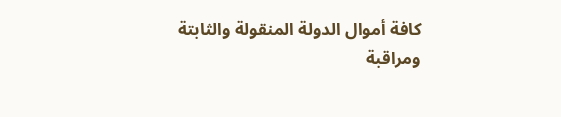كافة أموال الدولة المنقولة والثابتة ومراقبة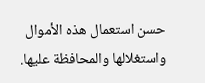حسن استعمال هذه الأموال واستغلالها والمحافظة عليها.